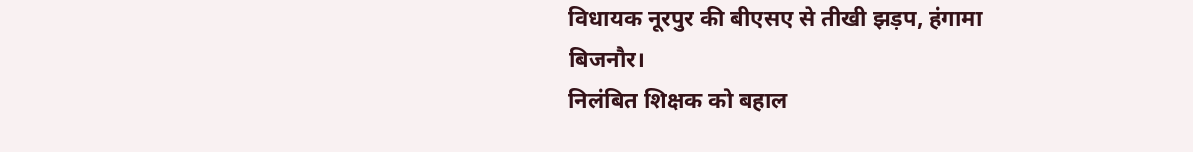विधायक नूरपुर की बीएसए से तीखी झड़प, हंगामा
बिजनौर।
निलंबित शिक्षक को बहाल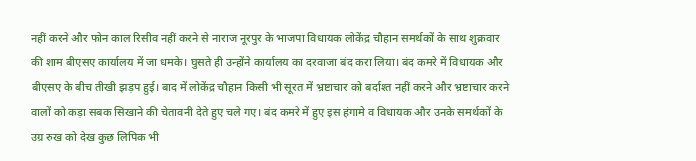नहीं करने और फोन काल रिसीव नहीं करने से नाराज नूरपुर के भाजपा विधायक लोकेंद्र चौहान समर्थकों के साथ शुक्रवार की शाम बीएसए कार्यालय में जा धमके। घुसते ही उन्होंने कार्यालय का दरवाजा बंद करा लिया। बंद कमरे में विधायक और बीएसए के बीच तीखी झड़प हुई। बाद में लोकेंद्र चौहान किसी भी सूरत में भ्रष्टाचार को बर्दाश्त नहीं करने और भ्रष्टाचार करने वालों को कड़ा सबक सिखाने की चेतावनी देते हुए चले गए। बंद कमरे में हुए इस हंगामे व विधायक और उनके समर्थकों के उग्र रुख को देख कुछ लिपिक भी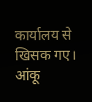कार्यालय से खिसक गए।
आंकू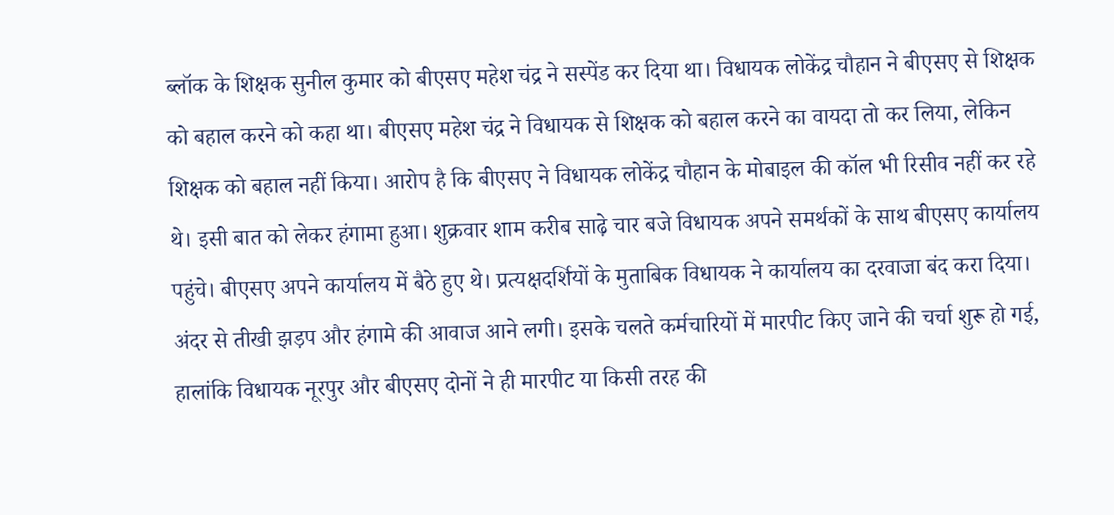ब्लॉक के शिक्षक सुनील कुमार को बीएसए महेश चंद्र ने सस्पेंड कर दिया था। विधायक लोकेंद्र चौहान ने बीएसए से शिक्षक को बहाल करने को कहा था। बीएसए महेश चंद्र ने विधायक से शिक्षक को बहाल करने का वायदा तो कर लिया, लेकिन शिक्षक को बहाल नहीं किया। आरोप है कि बीएसए ने विधायक लोकेंद्र चौहान के मोबाइल की कॉल भी रिसीव नहीं कर रहे थे। इसी बात को लेकर हंगामा हुआ। शुक्रवार शाम करीब साढ़े चार बजे विधायक अपने समर्थकों के साथ बीएसए कार्यालय पहुंचे। बीएसए अपने कार्यालय में बैठे हुए थे। प्रत्यक्षदर्शियों के मुताबिक विधायक ने कार्यालय का दरवाजा बंद करा दिया। अंदर से तीखी झड़प और हंगामे की आवाज आने लगी। इसके चलते कर्मचारियों में मारपीट किए जाने की चर्चा शुरू हो गई, हालांकि विधायक नूरपुर और बीएसए दोनों ने ही मारपीट या किसी तरह की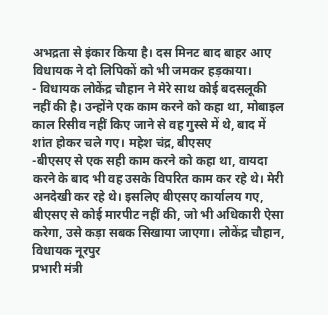अभद्रता से इंकार किया है। दस मिनट बाद बाहर आए विधायक ने दो लिपिकों को भी जमकर हड़काया।
- विधायक लोकेंद्र चौहान ने मेरे साथ कोई बदसलूकी नहीं की है। उन्होंने एक काम करने को कहा था, मोबाइल काल रिसीव नहीं किए जाने से वह गुस्से में थे, बाद में शांत होकर चले गए। महेश चंद्र, बीएसए
-बीएसए से एक सही काम करने को कहा था, वायदा करने के बाद भी वह उसके विपरित काम कर रहे थे। मेरी अनदेखी कर रहे थे। इसलिए बीएसए कार्यालय गए, बीएसए से कोई मारपीट नहीं की, जो भी अधिकारी ऐसा करेगा, उसे कड़ा सबक सिखाया जाएगा। लोकेंद्र चौहान, विधायक नूरपुर
प्रभारी मंत्री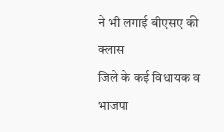ने भी लगाई बीएसए की क्लास
जिले के कई विधायक व भाजपा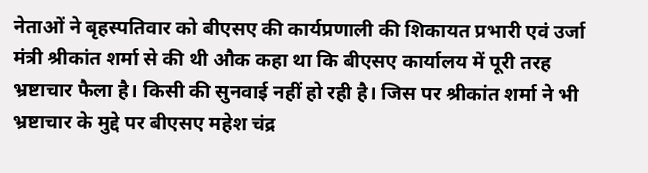नेताओं ने बृहस्पतिवार को बीएसए की कार्यप्रणाली की शिकायत प्रभारी एवं उर्जा मंत्री श्रीकांत शर्मा से की थी औक कहा था कि बीएसए कार्यालय में पूरी तरह भ्रष्टाचार फैला है। किसी की सुनवाई नहीं हो रही है। जिस पर श्रीकांत शर्मा ने भी भ्रष्टाचार के मुद्दे पर बीएसए महेश चंद्र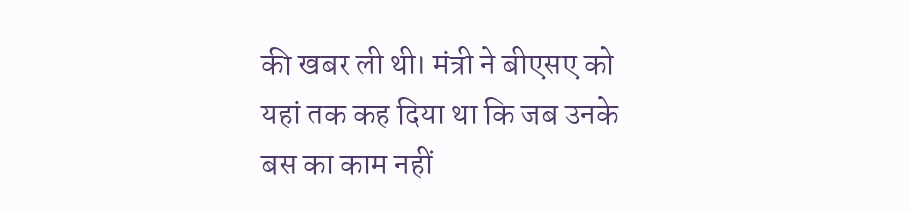की खबर ली थी। मंत्री ने बीएसए को यहां तक कह दिया था कि जब उनके बस का काम नहीं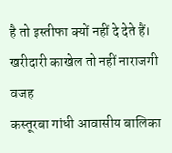है तो इस्तीफा क्यों नहीं दे देते हैं।
खरीदारी काखेल तो नहीं नाराजगी वजह
कस्तूरबा गांधी आवासीय बालिका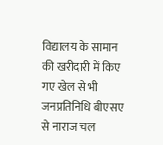विद्यालय के सामान की खरीदारी में किए गए खेल से भी जनप्रतिनिधि बीएसए से नाराज चल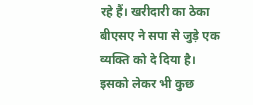रहे हैं। खरीदारी का ठेका बीएसए ने सपा से जुड़े एक व्यक्ति को दे दिया है। इसको लेकर भी कुछ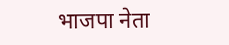भाजपा नेता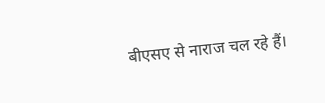बीएसए से नाराज चल रहे हैं।